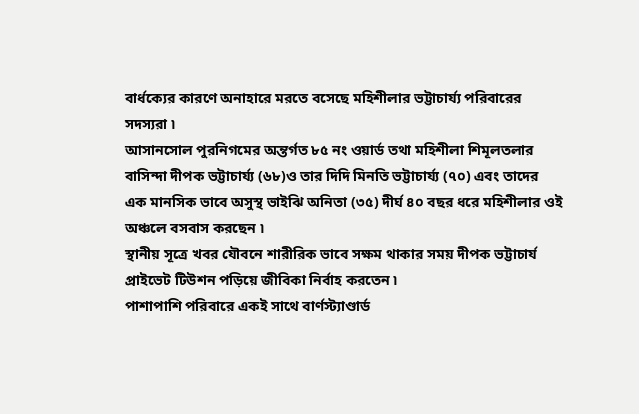বার্ধক্যের কারণে অনাহারে মরতে বসেছে মহিশীলার ভট্টাচার্য্য পরিবারের সদস্যরা ৷
আসানসোল পুরনিগমের অন্তর্গত ৮৫ নং ওয়ার্ড তথা মহিশীলা শিমূলতলার বাসিন্দা দীপক ভট্টাচার্য্য (৬৮)ও তার দিদি মিনতি ভট্টাচার্য্য (৭০) এবং তাদের এক মানসিক ভাবে অসুস্থ ভাইঝি অনিতা (৩৫) দীর্ঘ ৪০ বছর ধরে মহিশীলার ওই অঞ্চলে বসবাস করছেন ৷
স্থানীয় সূত্রে খবর যৌবনে শারীরিক ভাবে সক্ষম থাকার সময় দীপক ভট্টাচার্য প্রাইভেট টিউশন পড়িয়ে জীবিকা নির্বাহ করতেন ৷
পাশাপাশি পরিবারে একই সাথে বার্ণস্ট্যাণ্ডার্ড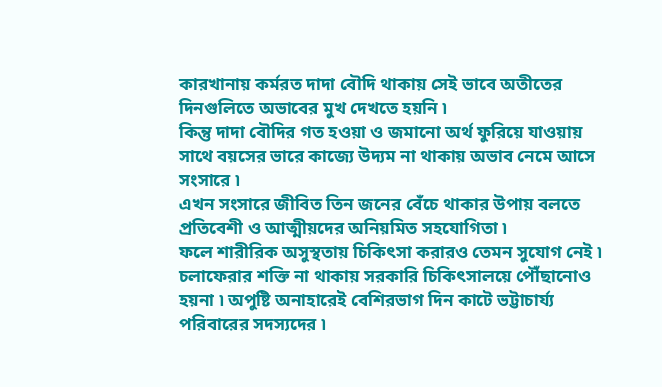কারখানায় কর্মরত দাদা বৌদি থাকায় সেই ভাবে অতীতের দিনগুলিতে অভাবের মুখ দেখতে হয়নি ৷
কিন্তু দাদা বৌদির গত হওয়া ও জমানো অর্থ ফুরিয়ে যাওয়ায় সাথে বয়সের ভারে কাজ্যে উদ্যম না থাকায় অভাব নেমে আসে সংসারে ৷
এখন সংসারে জীবিত তিন জনের বেঁচে থাকার উপায় বলতে প্রতিবেশী ও আত্মীয়দের অনিয়মিত সহযোগিতা ৷
ফলে শারীরিক অসুস্থতায় চিকিৎসা করারও তেমন সুযোগ নেই ৷
চলাফেরার শক্তি না থাকায় সরকারি চিকিৎসালয়ে পৌঁছানোও হয়না ৷ অপুষ্টি অনাহারেই বেশিরভাগ দিন কাটে ভট্টাচার্য্য পরিবারের সদস্যদের ৷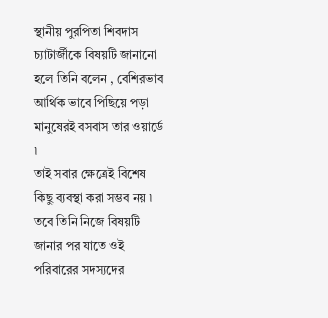স্থানীয় পুরপিতা শিবদাস চ্যাটার্জীকে বিষয়টি জানানো হলে তিনি বলেন , বেশিরভাব আর্থিক ভাবে পিছিয়ে পড়া মানুষেরই বসবাস তার ওয়ার্ডে ৷
তাই সবার ক্ষেত্রেই বিশেষ কিছু ব্যবস্থা করা সম্ভব নয় ৷ তবে তিনি নিজে বিষয়টি জানার পর যাতে ওই পরিবারের সদস্যদের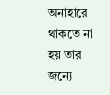অনাহারে থাকতে না হয় তার জন্যে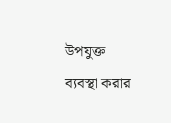উপযুক্ত ব্যবস্থা করার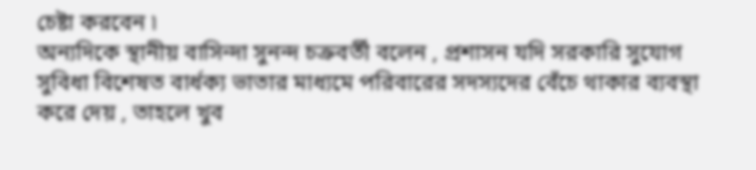চেষ্টা করবেন ৷
অন্যদিকে স্থানীয় বাসিন্দা সুনন্দ চক্রবর্তী বলেন , প্রশাসন যদি সরকারি সুযোগ সুবিধা বিশেষত বার্ধক্য ভাতার মাধ্যমে পরিবারের সদস্যদের বেঁচে থাকার ব্যবস্থা করে দেয় , তাহলে খুব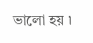ভালো হয় ৷